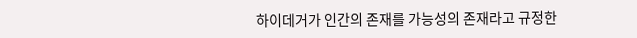하이데거가 인간의 존재를 가능성의 존재라고 규정한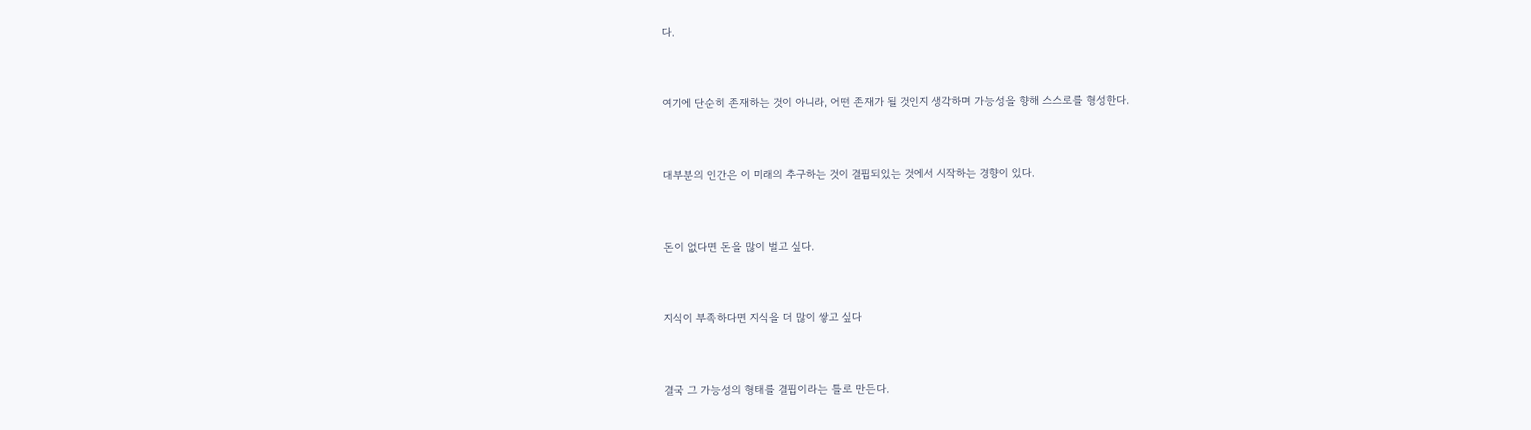다.


여기에 단순히 존재하는 것이 아니라, 어떤 존재가 될 것인지 생각하며 가능성을 향해 스스로를 형성한다.


대부분의 인간은 이 미래의 추구하는 것이 결핍되있는 것에서 시작하는 경향이 있다.


돈이 없다면 돈을 많이 벌고 싶다.


지식이 부족하다면 지식을 더 많이 쌓고 싶다


결국 그 가능성의 형태를 결핍이라는 틀로 만든다.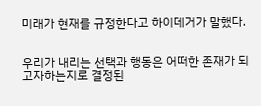미래가 현재를 규정한다고 하이데거가 말했다.


우리가 내리는 선택과 행동은 어떠한 존재가 되고자하는지로 결정된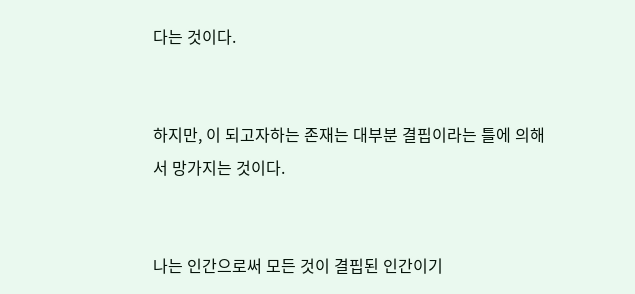다는 것이다.


하지만, 이 되고자하는 존재는 대부분 결핍이라는 틀에 의해서 망가지는 것이다.


나는 인간으로써 모든 것이 결핍된 인간이기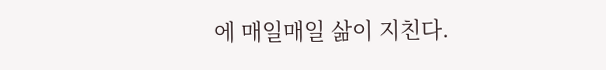에 매일매일 삶이 지친다.